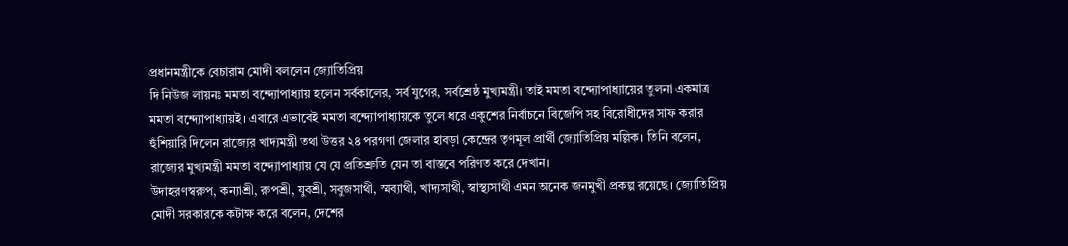প্রধানমন্ত্রীকে বেচারাম মোদী বললেন জ্যোতিপ্রিয়
দি নিউজ লায়নঃ মমতা বন্দ্যোপাধ্যায় হলেন সর্বকালের, সর্ব যুগের, সর্বশ্রেষ্ঠ মুখ্যমন্ত্রী। তাই মমতা বন্দ্যোপাধ্যায়ের তুলনা একমাত্র মমতা বন্দ্যোপাধ্যায়ই। এবারে এভাবেই মমতা বন্দ্যোপাধ্যায়কে তুলে ধরে একুশের নির্বাচনে বিজেপি সহ বিরোধীদের সাফ করার হুঁশিয়ারি দিলেন রাজ্যের খাদ্যমন্ত্রী তথা উত্তর ২৪ পরগণা জেলার হাবড়া কেন্দ্রের তৃণমূল প্রার্থী জ্যোতিপ্রিয় মল্লিক। তিনি বলেন, রাজ্যের মুখ্যমন্ত্রী মমতা বন্দ্যোপাধ্যায় যে যে প্রতিশ্রুতি যেন তা বাস্তবে পরিণত করে দেখান।
উদাহরণস্বরুপ, কন্যাশ্রী, রুপশ্রী, যুবশ্রী, সবুজসাথী, স্মব্যাথী, খাদ্যসাথী, স্বাস্থ্যসাথী এমন অনেক জনমুখী প্রকল্প রয়েছে। জ্যোতিপ্রিয় মোদী সরকারকে কটাক্ষ করে বলেন, দেশের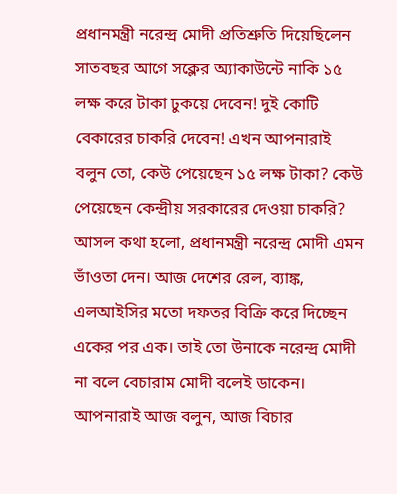প্রধানমন্ত্রী নরেন্দ্র মোদী প্রতিশ্রুতি দিয়েছিলেন সাতবছর আগে সক্লের অ্যাকাউন্টে নাকি ১৫ লক্ষ করে টাকা ঢুকয়ে দেবেন! দুই কোটি বেকারের চাকরি দেবেন! এখন আপনারাই বলুন তো, কেউ পেয়েছেন ১৫ লক্ষ টাকা? কেউ পেয়েছেন কেন্দ্রীয় সরকারের দেওয়া চাকরি?
আসল কথা হলো, প্রধানমন্ত্রী নরেন্দ্র মোদী এমন ভাঁওতা দেন। আজ দেশের রেল, ব্যাঙ্ক, এলআইসির মতো দফতর বিক্রি করে দিচ্ছেন একের পর এক। তাই তো উনাকে নরেন্দ্র মোদী না বলে বেচারাম মোদী বলেই ডাকেন। আপনারাই আজ বলুন, আজ বিচার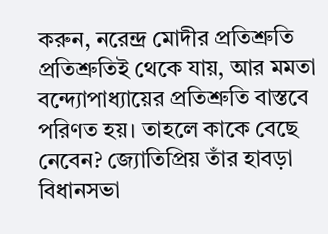করুন, নরেন্দ্র মোদীর প্রতিশ্রুতি প্রতিশ্রুতিই থেকে যায়, আর মমতা বন্দ্যোপাধ্যায়ের প্রতিশ্রুতি বাস্তবে পরিণত হয়। তাহলে কাকে বেছে নেবেন? জ্যোতিপ্রিয় তাঁর হাবড়া বিধানসভা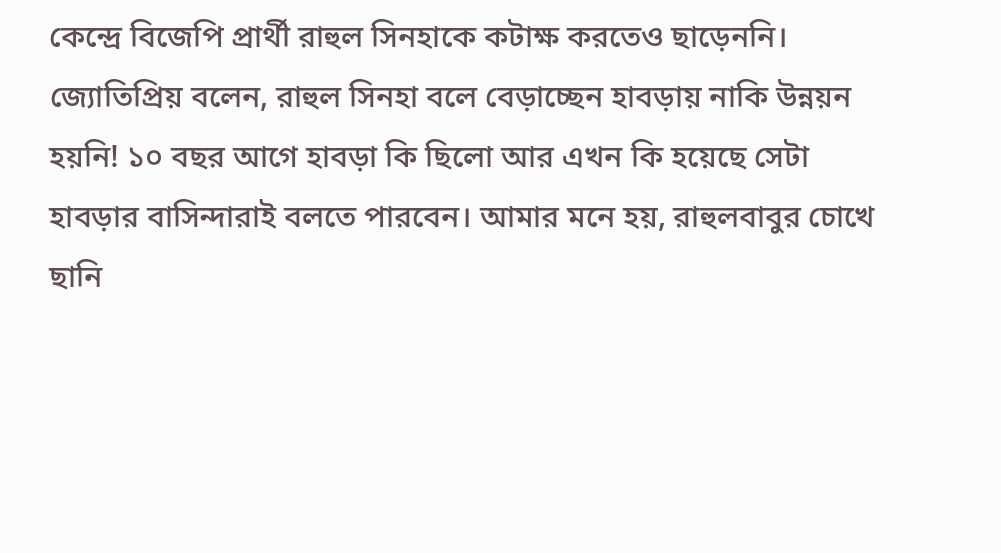কেন্দ্রে বিজেপি প্রার্থী রাহুল সিনহাকে কটাক্ষ করতেও ছাড়েননি।
জ্যোতিপ্রিয় বলেন, রাহুল সিনহা বলে বেড়াচ্ছেন হাবড়ায় নাকি উন্নয়ন হয়নি! ১০ বছর আগে হাবড়া কি ছিলো আর এখন কি হয়েছে সেটা হাবড়ার বাসিন্দারাই বলতে পারবেন। আমার মনে হয়, রাহুলবাবুর চোখে ছানি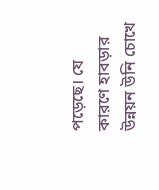পড়েছে। যে কারণে হাবড়ার উন্নয়ন উনি চোখে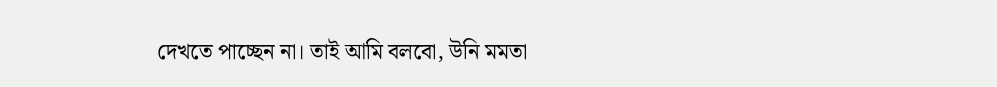দেখতে পাচ্ছেন না। তাই আমি বলবো, উনি মমতা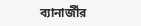ব্যানার্জীর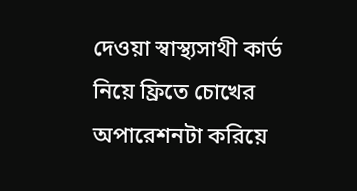দেওয়া স্বাস্থ্যসাথী কার্ড নিয়ে ফ্রিতে চোখের অপারেশনটা করিয়ে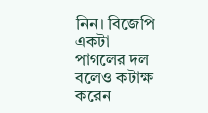নিন। বিজেপি একটা পাগলের দল বলেও কটাক্ষ করেন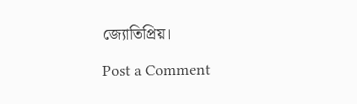জ্যোতিপ্রিয়।

Post a Comment